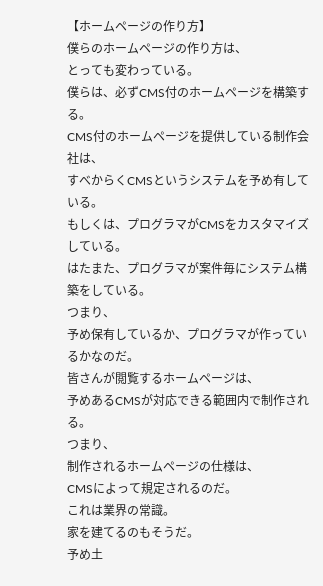【ホームページの作り方】
僕らのホームページの作り方は、
とっても変わっている。
僕らは、必ずCMS付のホームページを構築する。
CMS付のホームページを提供している制作会社は、
すべからくCMSというシステムを予め有している。
もしくは、プログラマがCMSをカスタマイズしている。
はたまた、プログラマが案件毎にシステム構築をしている。
つまり、
予め保有しているか、プログラマが作っているかなのだ。
皆さんが閲覧するホームページは、
予めあるCMSが対応できる範囲内で制作される。
つまり、
制作されるホームページの仕様は、
CMSによって規定されるのだ。
これは業界の常識。
家を建てるのもそうだ。
予め土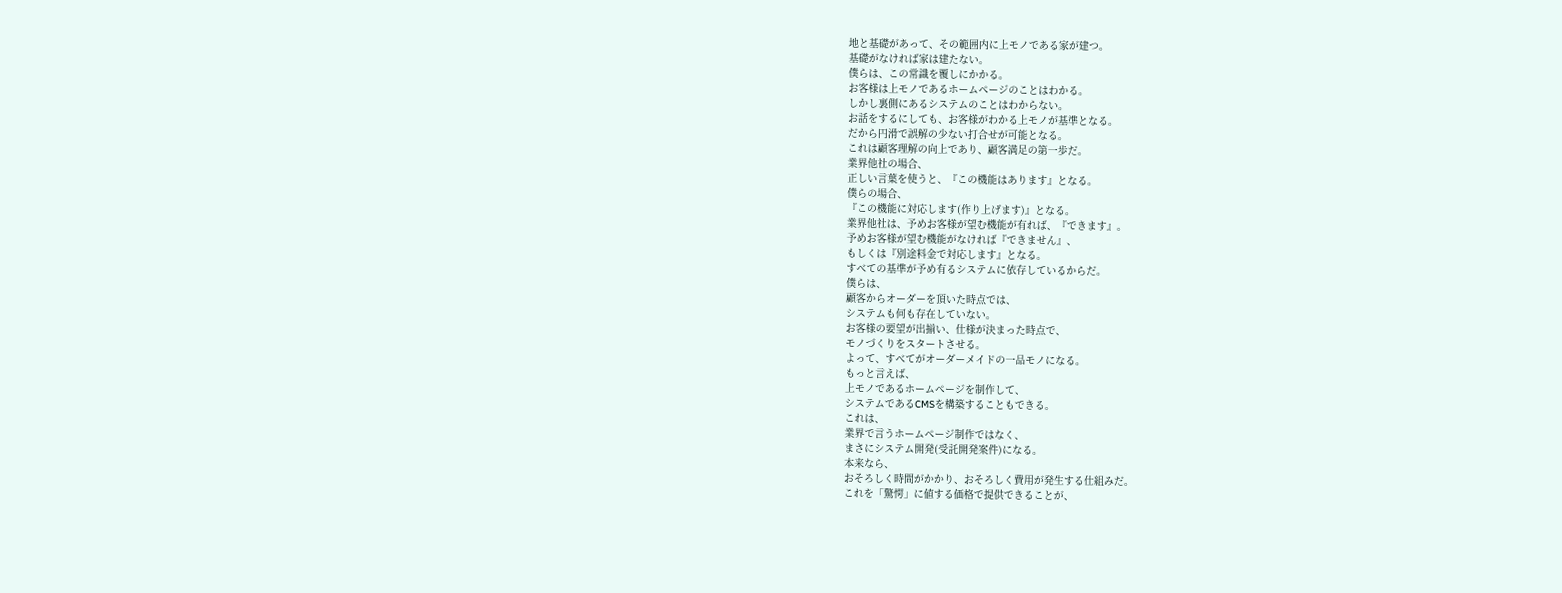地と基礎があって、その範囲内に上モノである家が建つ。
基礎がなければ家は建たない。
僕らは、この常識を覆しにかかる。
お客様は上モノであるホームページのことはわかる。
しかし裏側にあるシステムのことはわからない。
お話をするにしても、お客様がわかる上モノが基準となる。
だから円滑で誤解の少ない打合せが可能となる。
これは顧客理解の向上であり、顧客満足の第一歩だ。
業界他社の場合、
正しい言葉を使うと、『この機能はあります』となる。
僕らの場合、
『この機能に対応します(作り上げます)』となる。
業界他社は、予めお客様が望む機能が有れば、『できます』。
予めお客様が望む機能がなければ『できません』、
もしくは『別途料金で対応します』となる。
すべての基準が予め有るシステムに依存しているからだ。
僕らは、
顧客からオーダーを頂いた時点では、
システムも何も存在していない。
お客様の要望が出揃い、仕様が決まった時点で、
モノづくりをスタートさせる。
よって、すべてがオーダーメイドの一品モノになる。
もっと言えば、
上モノであるホームページを制作して、
システムであるCMSを構築することもできる。
これは、
業界で言うホームページ制作ではなく、
まさにシステム開発(受託開発案件)になる。
本来なら、
おそろしく時間がかかり、おそろしく費用が発生する仕組みだ。
これを「驚愕」に値する価格で提供できることが、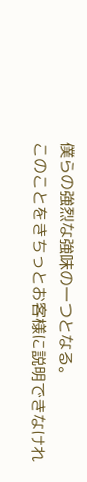僕らの強烈な強味の一つとなる。
このことをきちっとお客様に説明できなけれ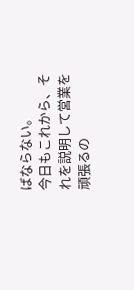ばならない。
今日もこれから、それを説明して営業を頑張るの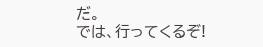だ。
では、行ってくるぞ!